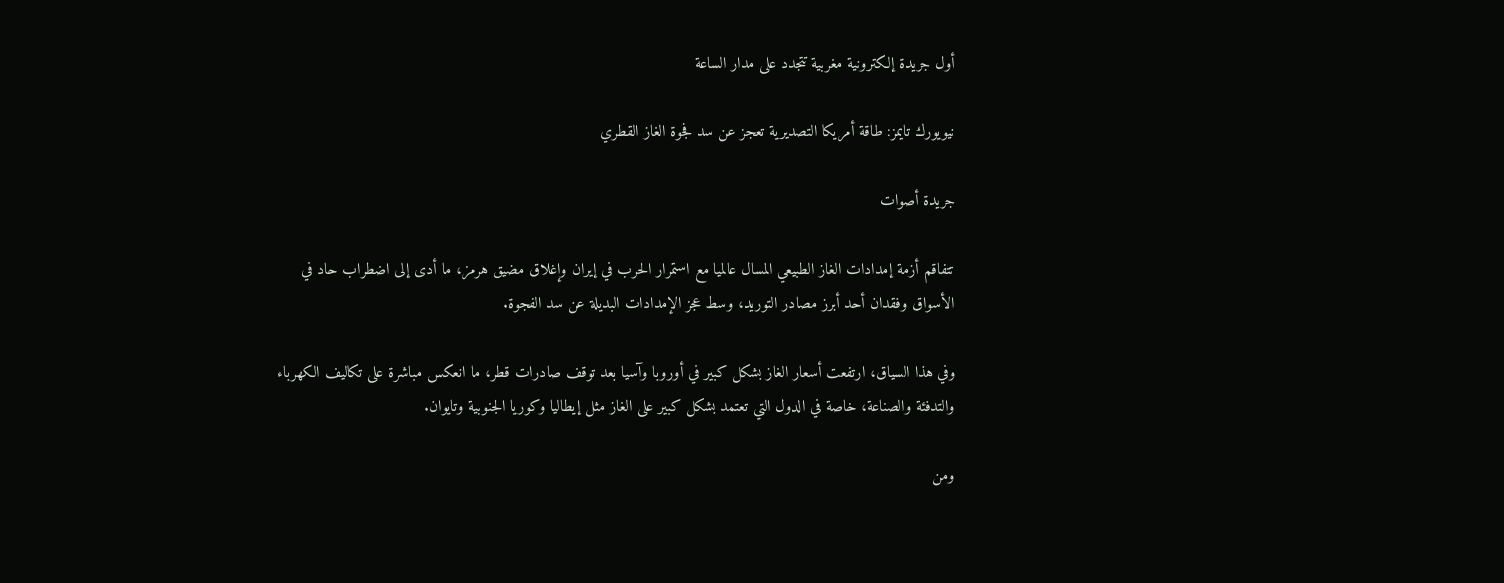أول جريدة إلكترونية مغربية تتجدد على مدار الساعة

نيويورك تايمز: طاقة أمريكا التصديرية تعجز عن سد فجوة الغاز القطري

جريدة أصوات

تتفاقم أزمة إمدادات الغاز الطبيعي المسال عالميا مع استمرار الحرب في إيران وإغلاق مضيق هرمز، ما أدى إلى اضطراب حاد في الأسواق وفقدان أحد أبرز مصادر التوريد، وسط عجز الإمدادات البديلة عن سد الفجوة.

وفي هذا السياق، ارتفعت أسعار الغاز بشكل كبير في أوروبا وآسيا بعد توقف صادرات قطر، ما انعكس مباشرة على تكاليف الكهرباء والتدفئة والصناعة، خاصة في الدول التي تعتمد بشكل كبير على الغاز مثل إيطاليا وكوريا الجنوبية وتايوان.

ومن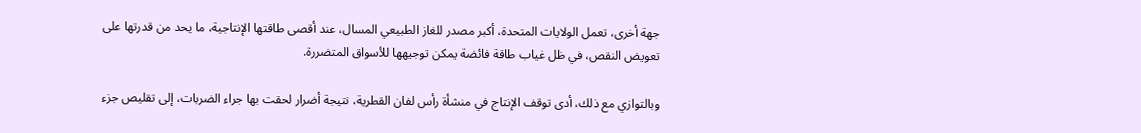جهة أخرى، تعمل الولايات المتحدة، أكبر مصدر للغاز الطبيعي المسال، عند أقصى طاقتها الإنتاجية، ما يحد من قدرتها على تعويض النقص، في ظل غياب طاقة فائضة يمكن توجيهها للأسواق المتضررة.

وبالتوازي مع ذلك، أدى توقف الإنتاج في منشأة رأس لفان القطرية، نتيجة أضرار لحقت بها جراء الضربات، إلى تقليص جزء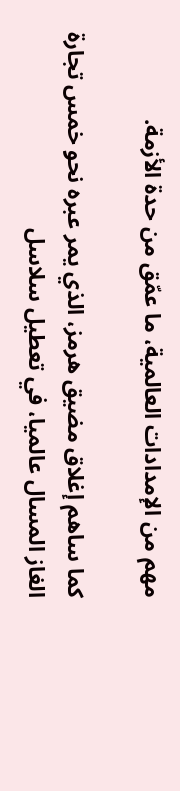مهم من الإمدادات العالمية، ما عمّق من حدة الأزمة.

كما ساهم إغلاق مضيق هرمز، الذي يمر عبره نحو خمس تجارة الغاز المسال عالميا، في تعطيل سلاسل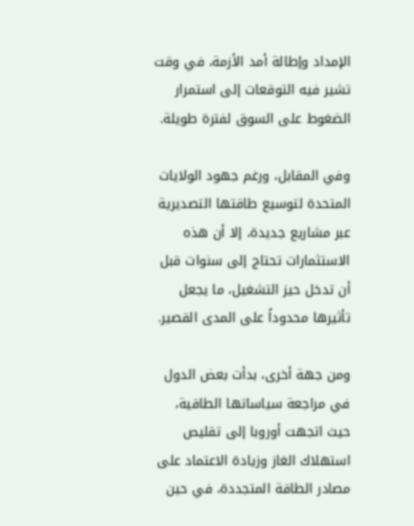الإمداد وإطالة أمد الأزمة، في وقت تشير فيه التوقعات إلى استمرار الضغوط على السوق لفترة طويلة.

وفي المقابل، ورغم جهود الولايات المتحدة لتوسيع طاقتها التصديرية عبر مشاريع جديدة، إلا أن هذه الاستثمارات تحتاج إلى سنوات قبل أن تدخل حيز التشغيل، ما يجعل تأثيرها محدوداً على المدى القصير.

ومن جهة أخرى، بدأت بعض الدول في مراجعة سياساتها الطاقية، حيث اتجهت أوروبا إلى تقليص استهلاك الغاز وزيادة الاعتماد على مصادر الطاقة المتجددة، في حين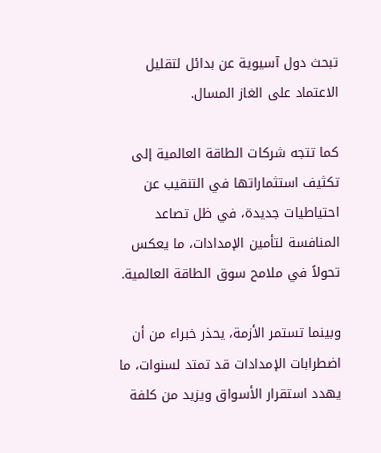تبحث دول آسيوية عن بدائل لتقليل الاعتماد على الغاز المسال.

كما تتجه شركات الطاقة العالمية إلى تكثيف استثماراتها في التنقيب عن احتياطيات جديدة، في ظل تصاعد المنافسة لتأمين الإمدادات، ما يعكس تحولاً في ملامح سوق الطاقة العالمية.

وبينما تستمر الأزمة، يحذر خبراء من أن اضطرابات الإمدادات قد تمتد لسنوات، ما يهدد استقرار الأسواق ويزيد من كلفة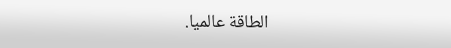الطاقة عالميا.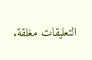التعليقات مغلقة.